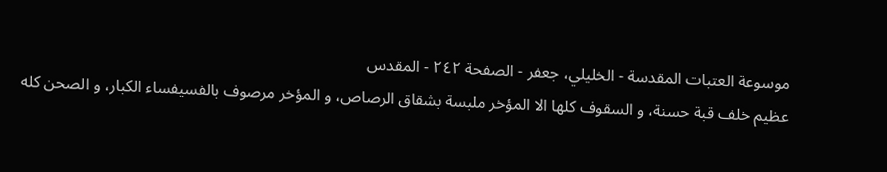موسوعة العتبات المقدسة - الخليلي، جعفر - الصفحة ٢٤٢ - المقدس
عظيم خلف قبة حسنة، و السقوف كلها الا المؤخر ملبسة بشقاق الرصاص، و المؤخر مرصوف بالفسيفساء الكبار، و الصحن كله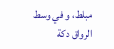مبلط، و في وسط الرواق دكة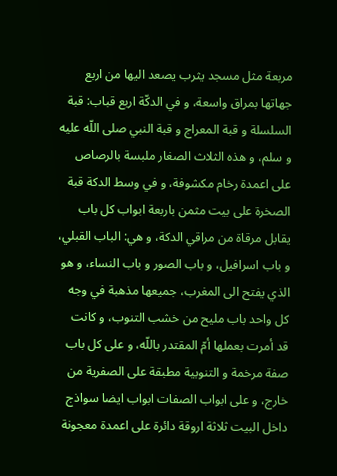مربعة مثل مسجد يثرب يصعد اليها من اربع جهاتها بمراق واسعة، و في الدكّة اربع قباب: قبة السلسلة و قبة المعراج و قبة النبي صلى اللّه عليه و سلم، و هذه الثلاث الصغار ملبسة بالرصاص على اعمدة رخام مكشوفة، و في وسط الدكة قبة الصخرة على بيت مثمن باربعة ابواب كل باب يقابل مرقاة من مراقي الدكة، و هي: الباب القبلي، و باب اسرافيل، و باب الصور و باب النساء، و هو الذي يفتح الى المغرب، جميعها مذهبة في وجه كل واحد باب مليح من خشب التنوب، و كانت قد أمرت بعملها أمّ المقتدر باللّه، و على كل باب صفة مرخمة و التنوبية مطبقة على الصفرية من خارج، و على ابواب الصفات ابواب ايضا سواذج داخل البيت ثلاثة اروقة دائرة على اعمدة معجونة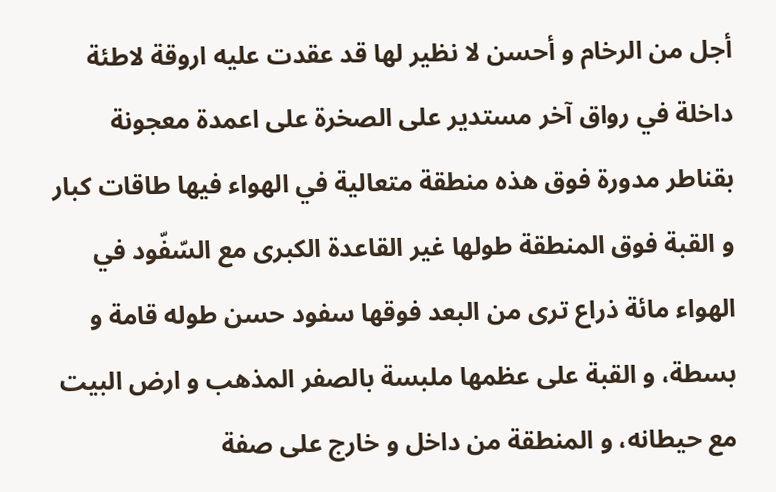أجل من الرخام و أحسن لا نظير لها قد عقدت عليه اروقة لاطئة داخلة في رواق آخر مستدير على الصخرة على اعمدة معجونة بقناطر مدورة فوق هذه منطقة متعالية في الهواء فيها طاقات كبار و القبة فوق المنطقة طولها غير القاعدة الكبرى مع السّفّود في الهواء مائة ذراع ترى من البعد فوقها سفود حسن طوله قامة و بسطة، و القبة على عظمها ملبسة بالصفر المذهب و ارض البيت مع حيطانه، و المنطقة من داخل و خارج على صفة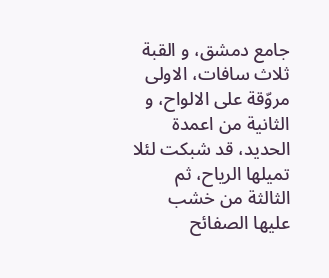جامع دمشق، و القبة ثلاث سافات، الاولى مروّقة على الالواح، و الثانية من اعمدة الحديد، قد شبكت لئلا تميلها الرياح، ثم الثالثة من خشب عليها الصفائح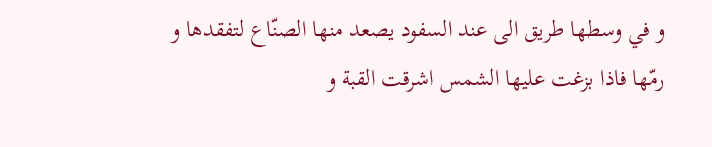و في وسطها طريق الى عند السفود يصعد منها الصنّاع لتفقدها و رمّها فاذا بزغت عليها الشمس اشرقت القبة و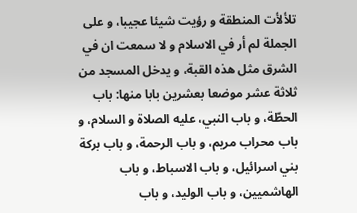تلألأت المنطقة و رؤيت شيئا عجيبا، و على الجملة لم أر في الاسلام و لا سمعت ان في الشرق مثل هذه القبة، و يدخل المسجد من ثلاثة عشر موضعا بعشرين بابا منها: باب الحطّة، و باب النبي، عليه الصلاة و السلام، و باب محراب مريم، و باب الرحمة، و باب بركة بني اسرائيل، و باب الاسباط، و باب الهاشميين، و باب الوليد، و باب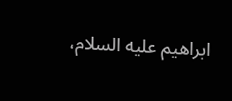ابراهيم عليه السلام،